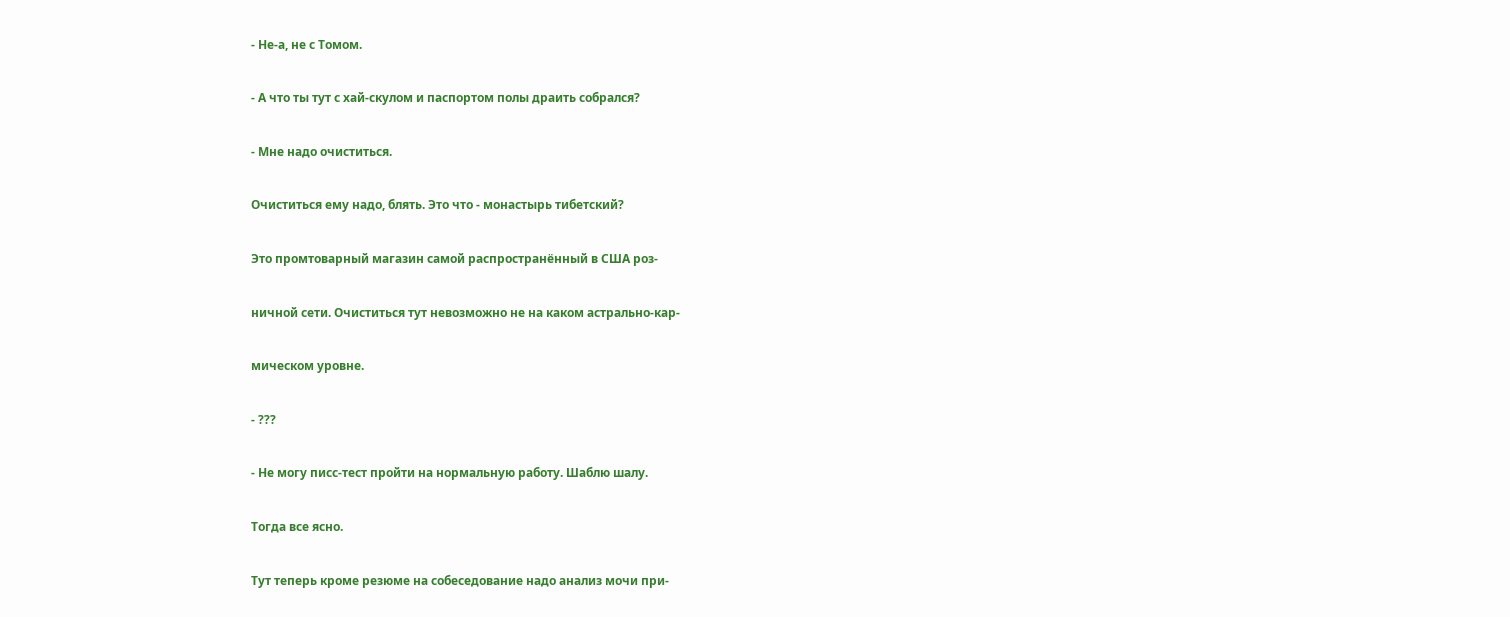- Не-а, не с Томом.

- А что ты тут с хай-скулом и паспортом полы драить собрался?

- Мне надо очиститься.

Очиститься ему надо, блять. Это что - монастырь тибетский?

Это промтоварный магазин самой распространённый в США роз-

ничной сети. Очиститься тут невозможно не на каком астрально-кар-

мическом уровне.

- ???

- Не могу писс-тест пройти на нормальную работу. Шаблю шалу.

Тогда все ясно.

Тут теперь кроме резюме на собеседование надо анализ мочи при-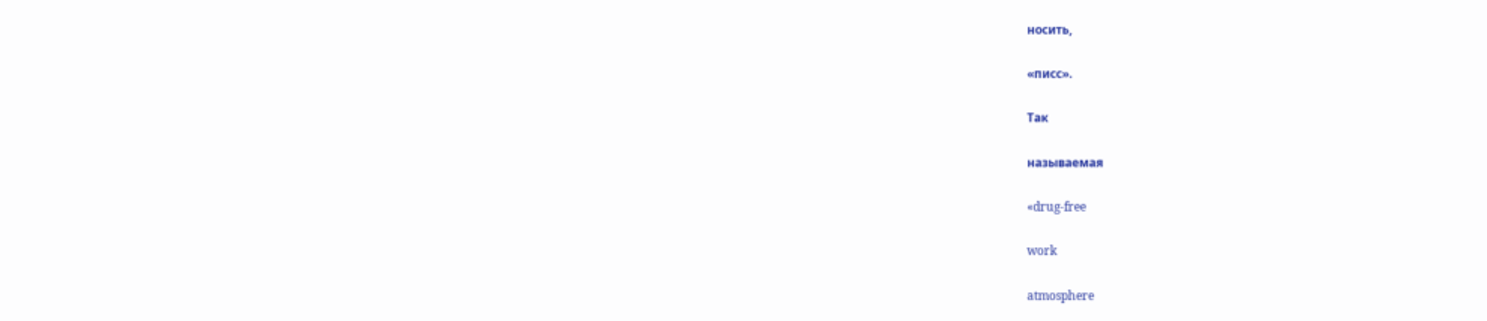носить,

«писс».

Так

называемая

«drug-free

work

atmosphere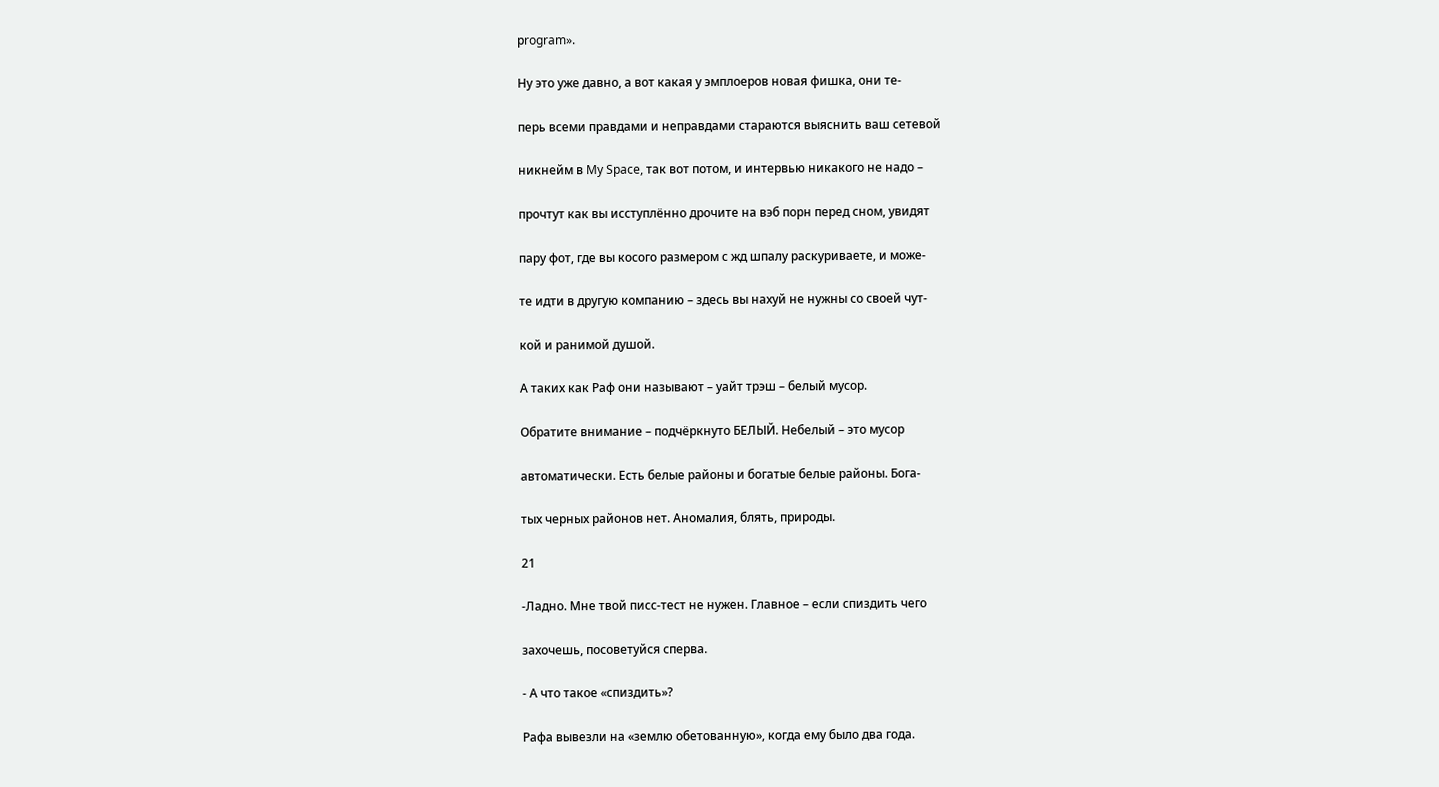рrogram».

Ну это уже давно, а вот какая у эмплоеров новая фишка, они те-

перь всеми правдами и неправдами стараются выяснить ваш сетевой

никнейм в My Space, так вот потом, и интервью никакого не надо –

прочтут как вы исступлённо дрочите на вэб порн перед сном, увидят

пару фот, где вы косого размером с жд шпалу раскуриваете, и може-

те идти в другую компанию – здесь вы нахуй не нужны со своей чут-

кой и ранимой душой.

А таких как Раф они называют – уайт трэш – белый мусор.

Обратите внимание – подчёркнуто БЕЛЫЙ. Небелый – это мусор

автоматически. Есть белые районы и богатые белые районы. Бога-

тых черных районов нет. Аномалия, блять, природы.

21

-Ладно. Мне твой писс-тест не нужен. Главное – если спиздить чего

захочешь, посоветуйся сперва.

- А что такое «спиздить»?

Рафа вывезли на «землю обетованную», когда ему было два года.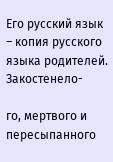Его русский язык – копия русского языка родителей. Закостенело-

го, мертвого и пересыпанного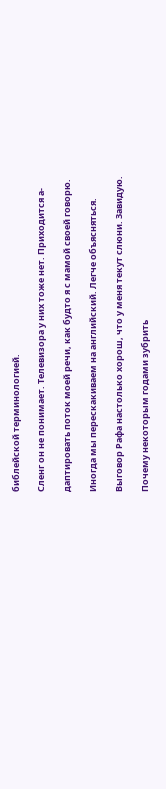библейской терминологией.

Сленг он не понимает. Телевизора у них тоже нет. Приходится а-

даптировать поток моей речи, как будто я с мамой своей говорю.

Иногда мы перескакиваем на английский. Легче объясняться.

Выговор Рафа настолько хорош, что у меня текут слюни. Завидую.

Почему некоторым годами зубрить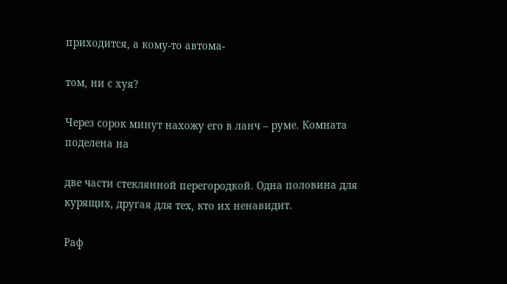приходится, а кому-то автома-

том, ни с хуя?

Через сорок минут нахожу его в ланч – руме. Комната поделена на

две части стеклянной перегородкой. Одна половина для курящих, другая для тех, кто их ненавидит.

Раф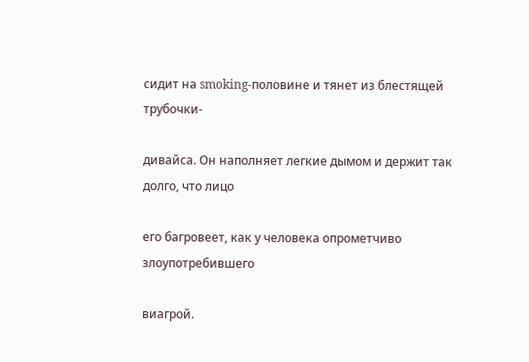сидит на smoking-половине и тянет из блестящей трубочки-

дивайса. Он наполняет легкие дымом и держит так долго, что лицо

его багровеет, как у человека опрометчиво злоупотребившего

виагрой.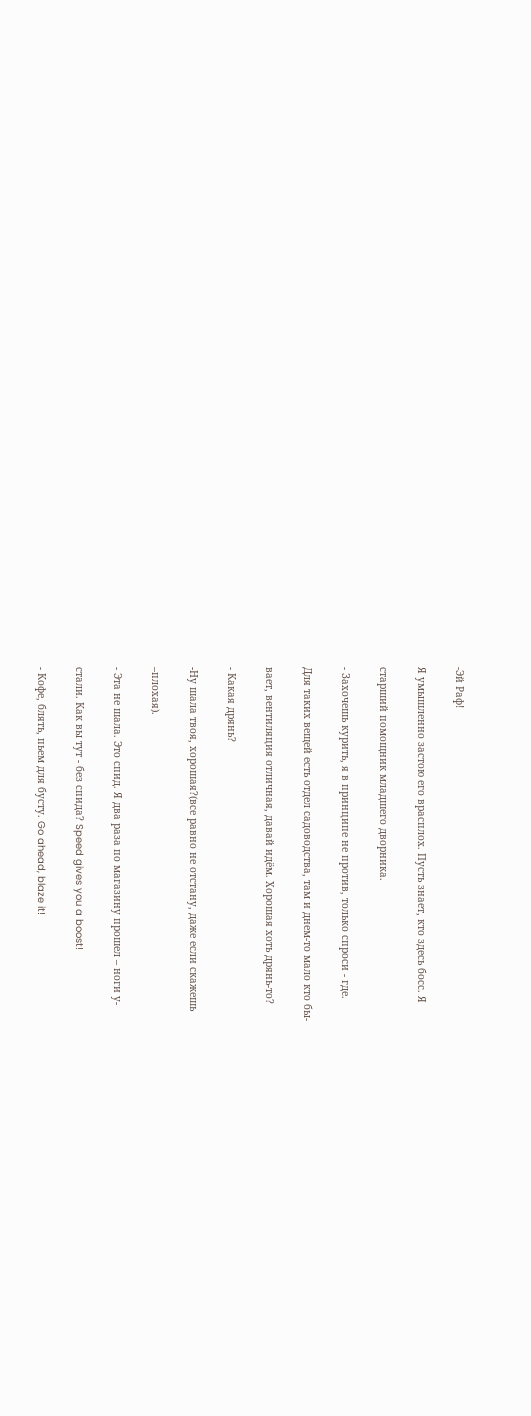-Эй Раф!

Я умышленно застою его врасплох. Пусть знает, кто здесь босс. Я

старший помощник младшего дворника.

- Захочешь курить, я в принципе не против, только спроси - где.

Для таких вещей есть отдел садоводства, там и днем-то мало кто бы-

вает, вентиляция отличная, давай идём. Хорошая хоть дрянь-то?

- Какая дрянь?

-Ну шала твоя, хорошая?(все равно не отстану, даже если скажешь

–плохая).

- Эта не шала. Это спид. Я два раза по магазину прошел – ноги у-

стали. Как вы тут - без спида? Speed gives you a boost!

- Кофе, блять, пьем для бусту. Go ahead, blaze it!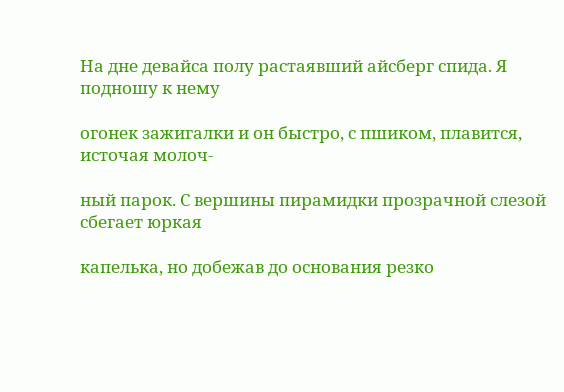На дне девайса полу растаявший айсберг спида. Я подношу к нему

огонек зажигалки и он быстро, с пшиком, плавится, источая молоч-

ный парок. С вершины пирамидки прозрачной слезой сбегает юркая

капелька, но добежав до основания резко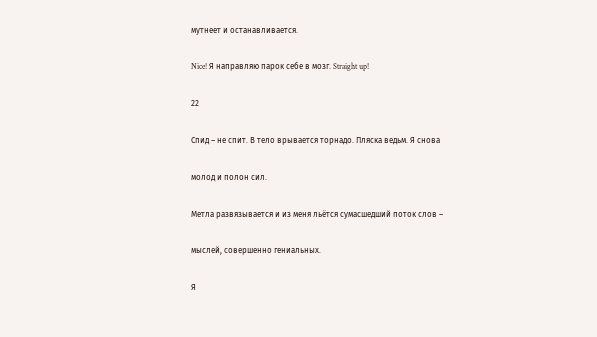мутнеет и останавливается.

Nice! Я направляю парок себе в мозг. Straight up!

22

Спид – не спит. В тело врывается торнадо. Пляска ведьм. Я снова

молод и полон сил.

Метла развязывается и из меня льётся сумасшедший поток слов –

мыслей, совершенно гениальных.

Я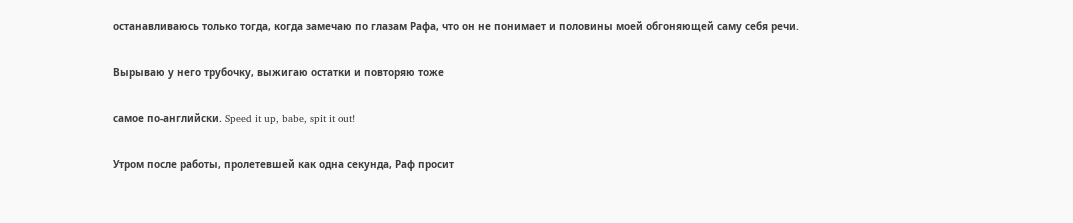останавливаюсь только тогда, когда замечаю по глазам Рафа, что он не понимает и половины моей обгоняющей саму себя речи.

Вырываю у него трубочку, выжигаю остатки и повторяю тоже

самое по-английски. Speed it up, babe, spit it out!

Утром после работы, пролетевшей как одна секунда, Раф просит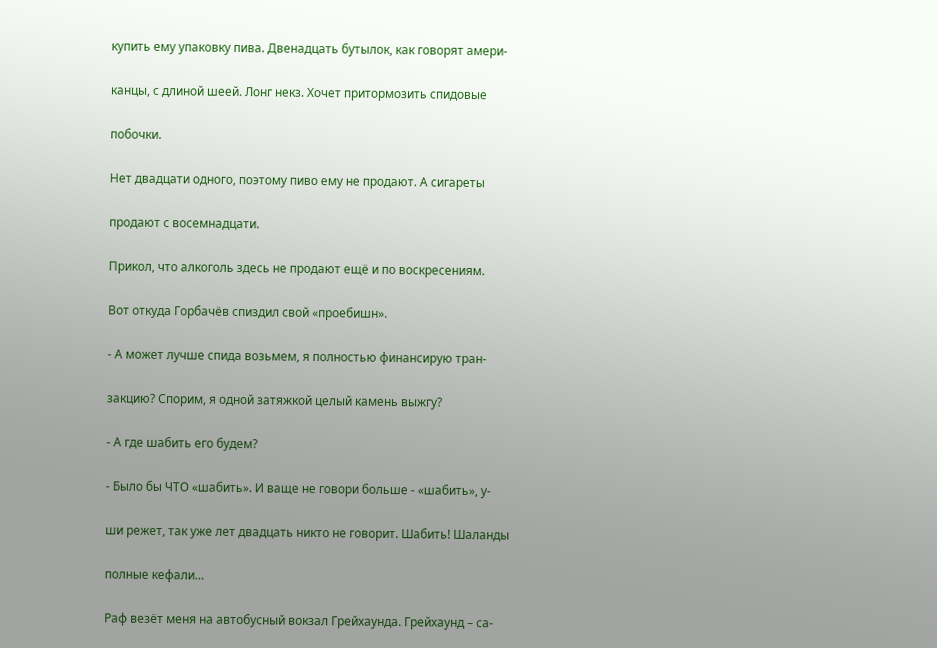купить ему упаковку пива. Двенадцать бутылок, как говорят амери-

канцы, с длиной шеей. Лонг некз. Хочет притормозить спидовые

побочки.

Нет двадцати одного, поэтому пиво ему не продают. А сигареты

продают с восемнадцати.

Прикол, что алкоголь здесь не продают ещё и по воскресениям.

Вот откуда Горбачёв спиздил свой «проебишн».

- А может лучше спида возьмем, я полностью финансирую тран-

закцию? Спорим, я одной затяжкой целый камень выжгу?

- А где шабить его будем?

- Было бы ЧТО «шабить». И ваще не говори больше - «шабить», у-

ши режет, так уже лет двадцать никто не говорит. Шабить! Шаланды

полные кефали…

Раф везёт меня на автобусный вокзал Грейхаунда. Грейхаунд – са-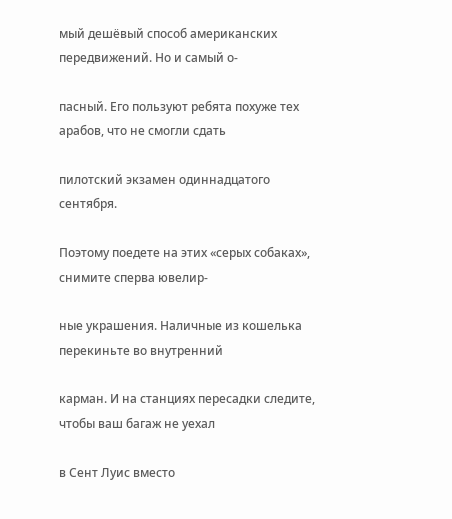мый дешёвый способ американских передвижений. Но и самый о-

пасный. Его пользуют ребята похуже тех арабов, что не смогли сдать

пилотский экзамен одиннадцатого сентября.

Поэтому поедете на этих «серых собаках», снимите сперва ювелир-

ные украшения. Наличные из кошелька перекиньте во внутренний

карман. И на станциях пересадки следите, чтобы ваш багаж не уехал

в Сент Луис вместо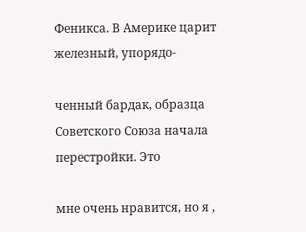Феникса. В Америке царит железный, упорядо-

ченный бардак, образца Советского Союза начала перестройки. Это

мне очень нравится, но я ,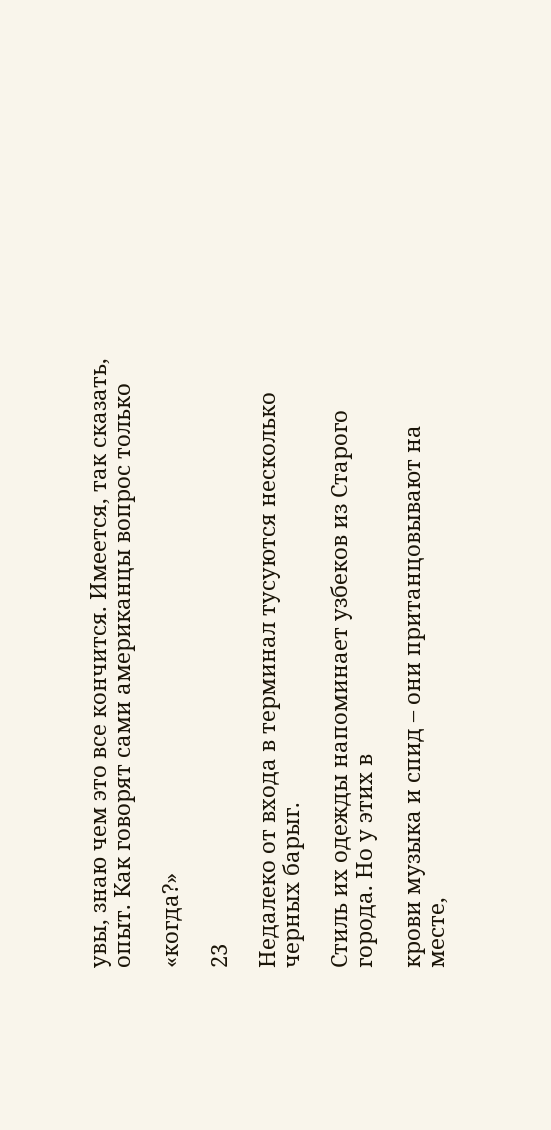увы, знаю чем это все кончится. Имеется, так сказать, опыт. Как говорят сами американцы вопрос только

«когда?»

23

Недалеко от входа в терминал тусуются несколько черных барыг.

Стиль их одежды напоминает узбеков из Старого города. Но у этих в

крови музыка и спид – они пританцовывают на месте,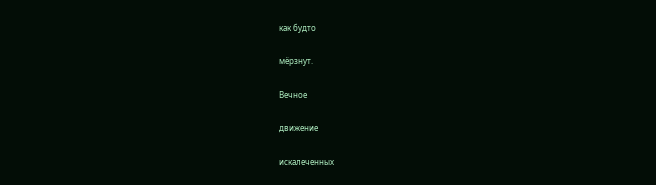как будто

мёрзнут.

Вечное

движение

искалеченных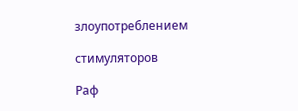злоупотреблением

стимуляторов

Раф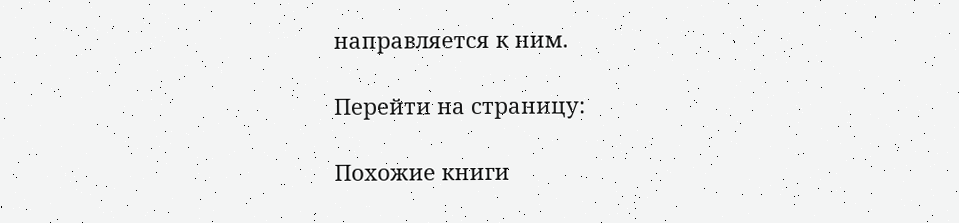направляется к ним.

Перейти на страницу:

Похожие книги